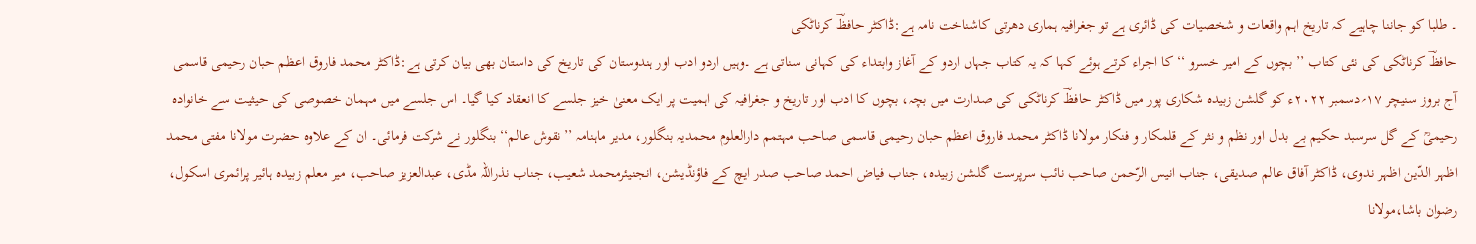۔ طلبا کو جاننا چاہیے کہ تاریخ اہم واقعات و شخصیات کی ڈائری ہے تو جغرافیہ ہماری دھرتی کاشناخت نامہ ہے:ڈاکٹر حافظؔ کرناٹکی
حافظؔ کرناٹکی کی نئی کتاب ’’ بچوں کے امیر خسرو ‘‘ کا اجراء کرتے ہوئے کہا کہ یہ کتاب جہاں اردو کے آغاز وابتداء کی کہانی سناتی ہے ۔وہیں اردو ادب اور ہندوستان کی تاریخ کی داستان بھی بیان کرتی ہے:ڈاکٹر محمد فاروق اعظم حبان رحیمی قاسمی
آج بروز سنیچر ۱۷؍دسمبر ۲۰۲۲ء کو گلشن زبیدہ شکاری پور میں ڈاکٹر حافظؔ کرناٹکی کی صدارت میں بچہ، بچوں کا ادب اور تاریخ و جغرافیہ کی اہمیت پر ایک معنیٰ خیز جلسے کا انعقاد کیا گیا۔ اس جلسے میں مہمان خصوصی کی حیثیت سے خانوادہ رحیمیؒ کے گل سرسبد حکیم بے بدل اور نظم و نثر کے قلمکار و فنکار مولانا ڈاکٹر محمد فاروق اعظم حبان رحیمی قاسمی صاحب مہتمم دارالعلوم محمدیہ بنگلور، مدیر ماہنامہ ’’نقوش عالم‘‘ بنگلور نے شرکت فرمائی۔ ان کے علاوہ حضرت مولانا مفتی محمد اظہر الدّین اظہر ندوی، ڈاکٹر آفاق عالم صدیقی، جناب انیس الرّحمن صاحب نائب سرپرست گلشن زبیدہ، جناب فیاض احمد صاحب صدر ایچ کے فاؤنڈیشن، انجنیئرمحمد شعیب، جناب نذراللہ مڈی، عبدالعزیز صاحب، میر معلم زبیدہ ہائیر پرائمری اسکول، رضوان باشا،مولانا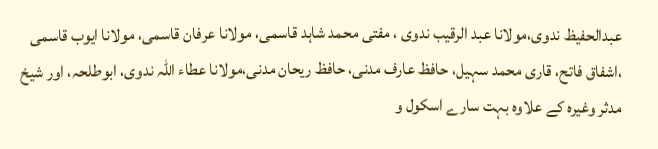عبدالحفیظ ندوی،مولانا عبد الرقیب ندوی ، مفتی محمد شاہد قاسمی، مولانا عرفان قاسمی، مولانا ایوب قاسمی ،اشفاق فاتح، قاری محمد سہیل، حافظ عارف مدنی، حافظ ریحان مدنی،مولانا عطاء اللہ ندوی، ابوطلحہ، اور شیخ مدثر وغیرہ کے علاوہ بہت سارے اسکول و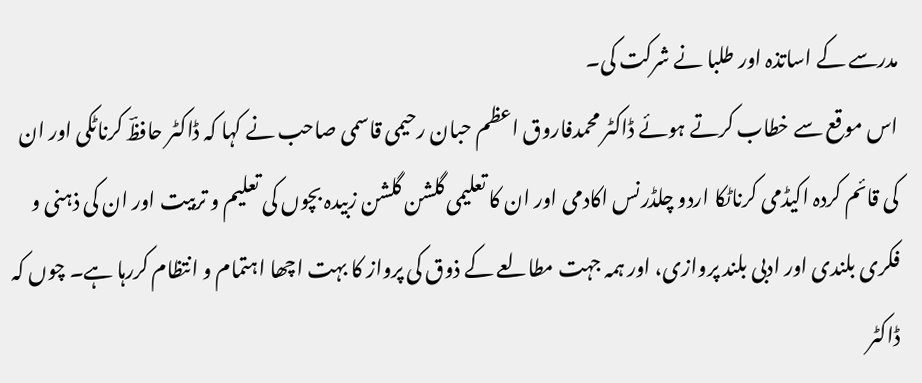مدرسے کے اساتذہ اور طلبا نے شرکت کی۔
اس موقع سے خطاب کرتے ہوئے ڈاکٹر محمدفاروق اعظم حبان رحیمی قاسمی صاحب نے کہا کہ ڈاکٹر حافظؔ کرناٹکی اور ان کی قائم کردہ اکیڈمی کرناٹکا اردو چلڈرنس اکادمی اور ان کا تعلیمی گلشن گلشن زبیدہ بچوں کی تعلیم و تربیت اور ان کی ذہنی و فکری بلندی اور ادبی بلند پروازی، اور ہمہ جہت مطالعے کے ذوق کی پرواز کا بہت اچھا اہتمام و انتظام کررہا ہے۔ چوں کہ ڈاکٹر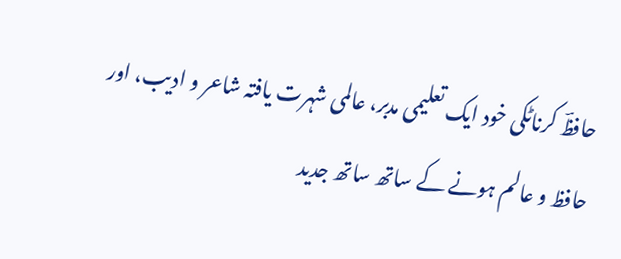حافظؔ کرناٹکی خود ایک تعلیمی مدبر، عالمی شہرت یافتہ شاعر و ادیب، اور حافظ و عالم ہونے کے ساتھ ساتھ جدید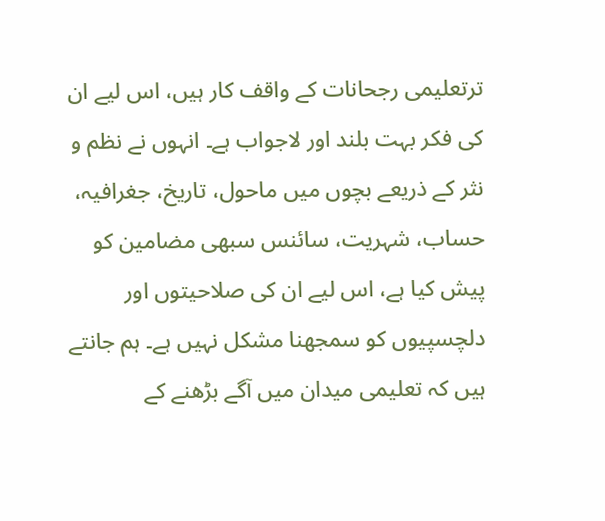ترتعلیمی رجحانات کے واقف کار ہیں، اس لیے ان کی فکر بہت بلند اور لاجواب ہے۔ انہوں نے نظم و نثر کے ذریعے بچوں میں ماحول، تاریخ، جغرافیہ، حساب، شہریت، سائنس سبھی مضامین کو پیش کیا ہے، اس لیے ان کی صلاحیتوں اور دلچسپیوں کو سمجھنا مشکل نہیں ہے۔ ہم جانتے ہیں کہ تعلیمی میدان میں آگے بڑھنے کے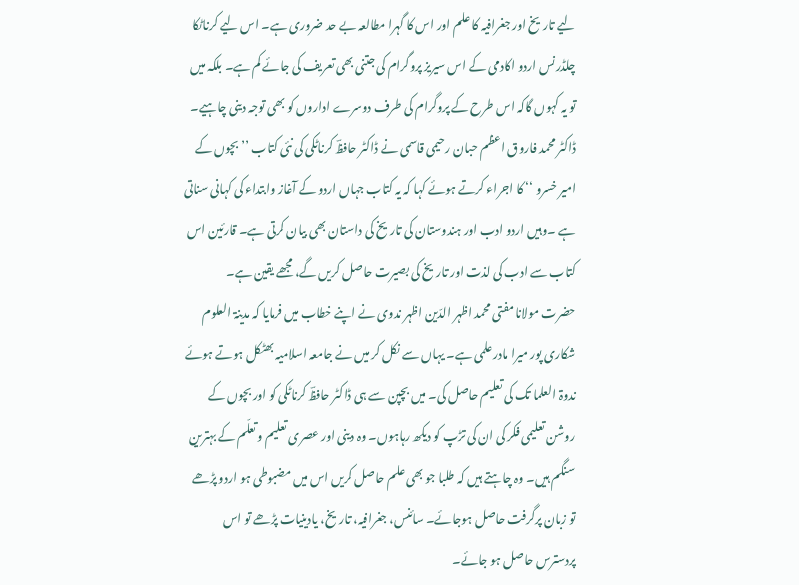لیے تاریخ اور جغرافیہ کا علم اور اس کا گہرا مطالعہ بے حد ضروری ہے۔ اس لیے کرناٹکا چلڈرنس اردو اکادمی کے اس سیریز پروگرام کی جتنی بھی تعریف کی جائے کم ہے۔ بلکہ میں تو یہ کہوں گاکہ اس طرح کے پروگرام کی طرف دوسرے اداروں کو بھی توجہ دینی چاہیے۔ ڈاکٹر محمد فاروق اعظم حبان رحیمی قاسمی نے ڈاکٹر حافظؔ کرناٹکی کی نئی کتاب ’’ بچوں کے امیر خسرو ‘‘ کا اجراء کرتے ہوئے کہا کہ یہ کتاب جہاں اردو کے آغاز وابتداء کی کہانی سناتی ہے ۔وہیں اردو ادب اور ہندوستان کی تاریخ کی داستان بھی بیان کرتی ہے۔ قارئین اس کتاب سے ادب کی لذت اور تاریخ کی بصیرت حاصل کریں گے، مجھے یقین ہے۔
حضرت مولانا مفتی محمد اظہر الدّین اظہر ندوی نے اپنے خطاب میں فرمایا کہ مدینۃ العلوم شکاری پور میرا مادرعلمی ہے۔ یہاں سے نکل کر میں نے جامعہ اسلامیہ بھٹکل ہوتے ہوئے ندوۃ العلما تک کی تعلیم حاصل کی۔ میں بچپن سے ہی ڈاکٹر حافظؔ کرناٹکی کو اور بچوں کے روشن تعلیمی فکر کی ان کی تڑپ کو دیکھ رہاہوں۔ وہ دینی اور عصری تعلیم و تعلّم کے بہترین سنگم ہیں۔ وہ چاہتے ہیں کہ طلبا جو بھی علم حاصل کریں اس میں مضبوطی ہو اردو پڑھے تو زبان پرگرفت حاصل ہوجائے۔ سائنس، جغرافیہ، تاریخ، یادینیات پڑھے تو اس پردسترس حاصل ہو جائے۔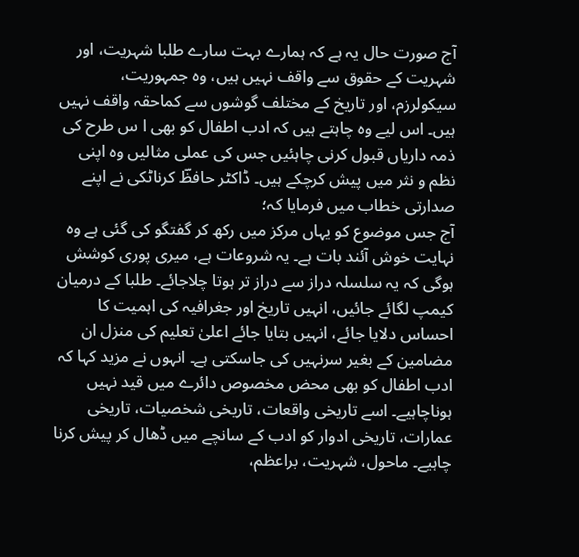آج صورت حال یہ ہے کہ ہمارے بہت سارے طلبا شہریت، اور شہریت کے حقوق سے واقف نہیں ہیں، وہ جمہوریت، سیکولرزم، اور تاریخ کے مختلف گوشوں سے کماحقہ واقف نہیں ہیں۔ اس لیے وہ چاہتے ہیں کہ ادب اطفال کو بھی ا س طرح کی ذمہ داریاں قبول کرنی چاہئیں جس کی عملی مثالیں وہ اپنی نظم و نثر میں پیش کرچکے ہیں۔ ڈاکٹر حافظؔ کرناٹکی نے اپنے صدارتی خطاب میں فرمایا کہ؛
آج جس موضوع کو یہاں مرکز میں رکھ کر گفتگو کی گئی ہے وہ نہایت خوش آئند بات ہے۔ یہ شروعات ہے، میری پوری کوشش ہوگی کہ یہ سلسلہ دراز سے دراز تر ہوتا چلاجائے۔ طلبا کے درمیان کیمپ لگائے جائیں، انہیں تاریخ اور جغرافیہ کی اہمیت کا احساس دلایا جائے، انہیں بتایا جائے اعلیٰ تعلیم کی منزل ان مضامین کے بغیر سرنہیں کی جاسکتی ہے۔ انہوں نے مزید کہا کہ ادب اطفال کو بھی محض مخصوص دائرے میں قید نہیں ہوناچاہیے۔ اسے تاریخی واقعات، تاریخی شخصیات، تاریخی عمارات، تاریخی ادوار کو ادب کے سانچے میں ڈھال کر پیش کرنا چاہیے۔ ماحول، شہریت، براعظم،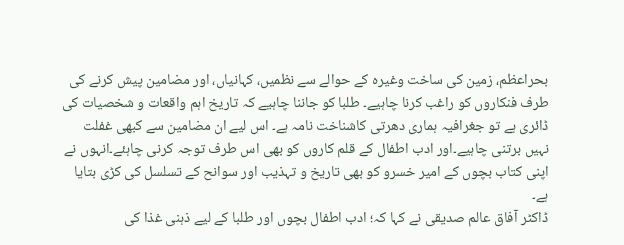بحراعظم، زمین کی ساخت وغیرہ کے حوالے سے نظمیں، کہانیاں، اور مضامین پیش کرنے کی طرف فنکاروں کو راغب کرنا چاہیے۔ طلبا کو جاننا چاہیے کہ تاریخ اہم واقعات و شخصیات کی ڈائری ہے تو جغرافیہ ہماری دھرتی کاشناخت نامہ ہے۔ اس لیے ان مضامین سے کبھی غفلت نہیں برتنی چاہیے۔اور ادب اطفال کے قلم کاروں کو بھی اس طرف توجہ کرنی چاہئے۔انہوں نے اپنی کتاب بچوں کے امیر خسرو کو بھی تاریخ و تہذیب اور سوانح کے تسلسل کی کڑی بتایا ہے۔
ڈاکٹر آفاق عالم صدیقی نے کہا کہ؛ ادب اطفال بچوں اور طلبا کے لیے ذہنی غذا کی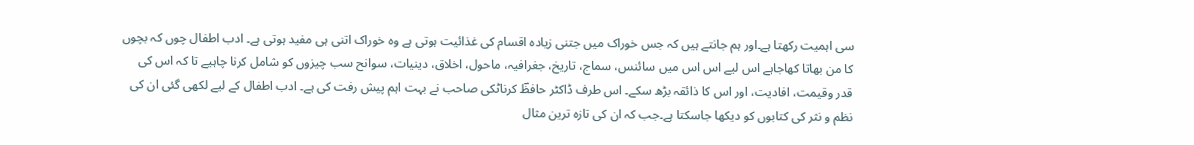سی اہمیت رکھتا ہے۔اور ہم جانتے ہیں کہ جس خوراک میں جتنی زیادہ اقسام کی غذائیت ہوتی ہے وہ خوراک اتنی ہی مفید ہوتی ہے۔ ادب اطفال چوں کہ بچوں کا من بھاتا کھاجاہے اس لیے اس اس میں سائنس، سماج، تاریخ، جغرافیہ، ماحول، اخلاق، دینیات، سوانح سب چیزوں کو شامل کرنا چاہیے تا کہ اس کی قدر وقیمت، افادیت، اور اس کا ذائقہ بڑھ سکے۔ اس طرف ڈاکٹر حافظؔ کرناٹکی صاحب نے بہت اہم پیش رفت کی ہے۔ ادب اطفال کے لیے لکھی گئی ان کی نظم و نثر کی کتابوں کو دیکھا جاسکتا ہے۔جب کہ ان کی تازہ ترین مثال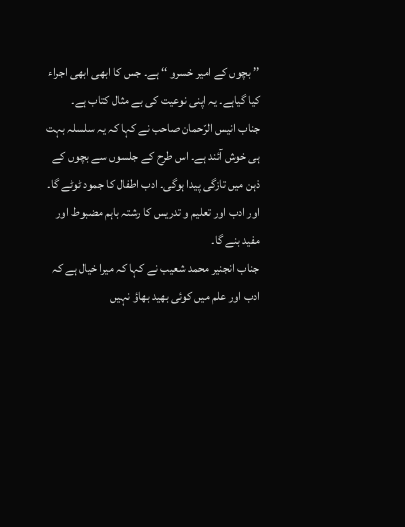’’ بچوں کے امیر خسرو ‘‘ ہے۔ جس کا ابھی ابھی اجراء کیا گیاہے۔ یہ اپنی نوعیت کی بے مثال کتاب ہے۔
جناب انیس الرّحمان صاحب نے کہا کہ یہ سلسلہ بہت ہی خوش آئند ہے۔ اس طرح کے جلسوں سے بچوں کے ذہن میں تازگی پیدا ہوگی۔ ادب اطفال کا جمود ٹوٹے گا۔ اور ادب اور تعلیم و تدریس کا رشتہ باہم مضبوط اور مفید بنے گا۔
جناب انجنیر محمد شعیب نے کہا کہ میرا خیال ہے کہ ادب اور علم میں کوئی بھید بھاؤ نہیں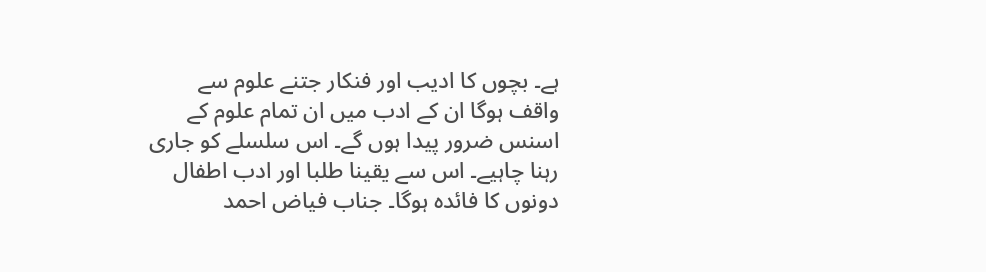ہے۔ بچوں کا ادیب اور فنکار جتنے علوم سے واقف ہوگا ان کے ادب میں ان تمام علوم کے اسنس ضرور پیدا ہوں گے۔ اس سلسلے کو جاری رہنا چاہیے۔ اس سے یقینا طلبا اور ادب اطفال دونوں کا فائدہ ہوگا۔ جناب فیاض احمد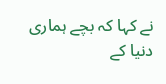نے کہا کہ بچے ہماری دنیا کے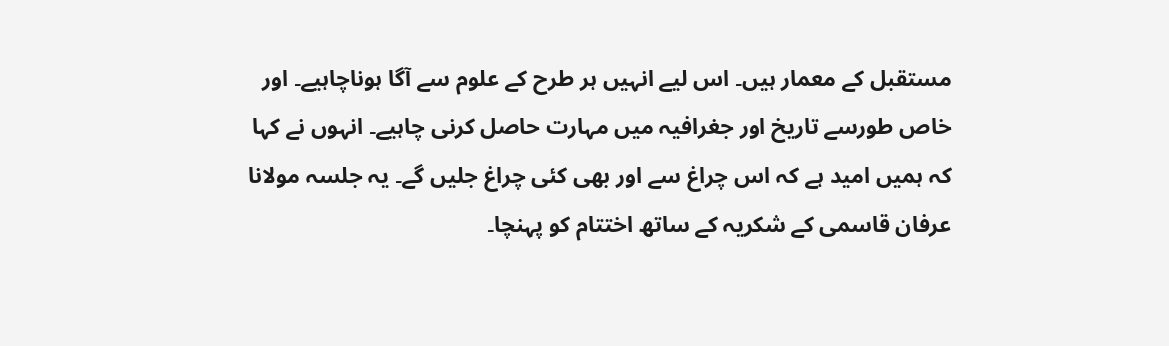مستقبل کے معمار ہیں۔ اس لیے انہیں ہر طرح کے علوم سے آگا ہوناچاہیے۔ اور خاص طورسے تاریخ اور جغرافیہ میں مہارت حاصل کرنی چاہیے۔ انہوں نے کہا کہ ہمیں امید ہے کہ اس چراغ سے اور بھی کئی چراغ جلیں گے۔ یہ جلسہ مولانا عرفان قاسمی کے شکریہ کے ساتھ اختتام کو پہنچا۔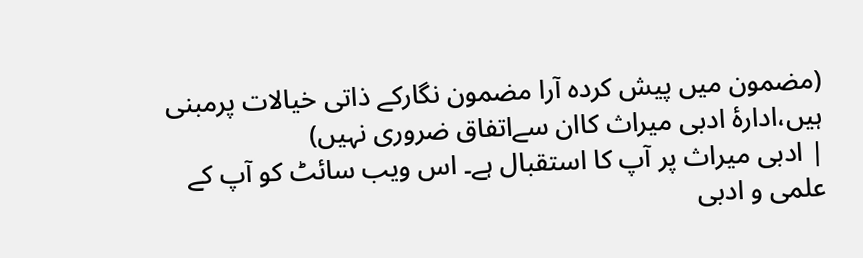(مضمون میں پیش کردہ آرا مضمون نگارکے ذاتی خیالات پرمبنی ہیں،ادارۂ ادبی میراث کاان سےاتفاق ضروری نہیں)
| ادبی میراث پر آپ کا استقبال ہے۔ اس ویب سائٹ کو آپ کے علمی و ادبی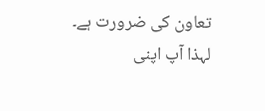تعاون کی ضرورت ہے۔ لہذا آپ اپنی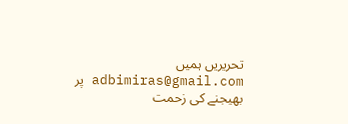تحریریں ہمیں adbimiras@gmail.com پر بھیجنے کی زحمت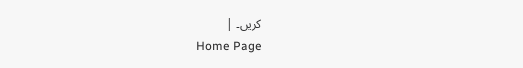کریں۔ |
Home Page